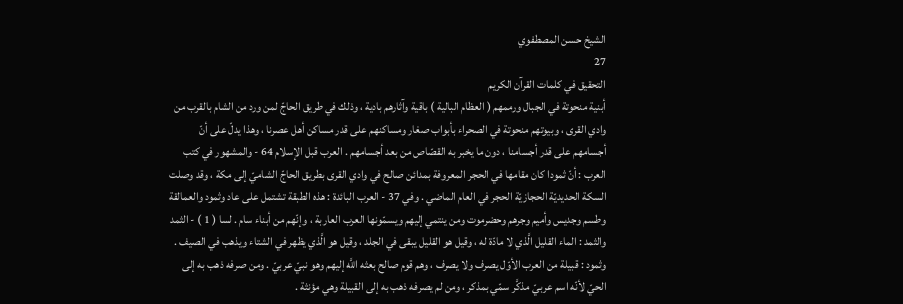الشيخ حسن المصطفوي
27
التحقيق في كلمات القرآن الكريم
أبنية منحوتة في الجبال ورممهم ( العظام البالية ) باقية وآثارهم بادية ، وذلك في طريق الحاجّ لمن ورد من الشام بالقرب من وادي القرى ، وبيوتهم منحوتة في الصحراء بأبواب صغار ومساكنهم على قدر مساكن أهل عصرنا ، وهذا يدلّ على أنّ أجسامهم على قدر أجسامنا ، دون ما يخبر به القصّاص من بعد أجسامهم . العرب قبل الإسلام 64 - والمشهور في كتب العرب : أنّ ثمودا كان مقامها في الحجر المعروفة بمدائن صالح في وادي القرى بطريق الحاجّ الشاميّ إلى مكة ، وقد وصلت السكة الحديديّة الحجازيّة الحجر في العام الماضي . وفي 37 - العرب البائدة : هذه الطبقة تشتمل على عاد وثمود والعمالقة وطسم وجديس وأميم وجرهم وحضرموت ومن ينتمي إليهم ويسمّونها العرب العاربة ، وإنّهم من أبناء سام . لسا ( 1 ) - الثمد والثمد : الماء القليل الَّذي لا مادّة له ، وقيل هو القليل يبقى في الجلد ، وقيل هو الَّذي يظهر في الشتاء ويذهب في الصيف . وثمود : قبيلة من العرب الأوّل يصرف ولا يصرف ، وهم قوم صالح بعثه اللَّه إليهم وهو نبيّ عربيّ . ومن صرفه ذهب به إلى الحيّ لأنّه اسم عربيّ مذكَّر سمّي بمذكر ، ومن لم يصرفه ذهب به إلى القبيلة وهي مؤنثة .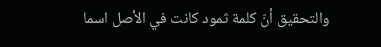والتحقيق أنّ كلمة ثمود كانت في الأصل اسما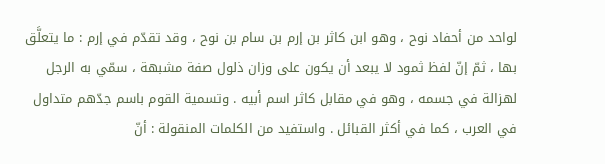لواحد من أحفاد نوح ، وهو ابن كاثر بن إرم بن سام بن نوح ، وقد تقدّم في إرم : ما يتعلَّق بها ، ثمّ إنّ لفظ ثمود لا يبعد أن يكون على وزان ذلول صفة مشبهة ، سمّي به الرجل لهزالة في جسمه ، وهو في مقابل كاثر اسم أبيه . وتسمية القوم باسم جدّهم متداول في العرب ، كما في أكثر القبائل . واستفيد من الكلمات المنقولة : أنّ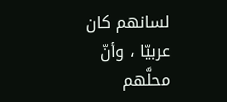لسانهم كان عربيّا ، وأنّ محلَّهم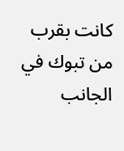كانت بقرب من تبوك في الجانب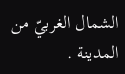الشمال الغربيّ من المدينة .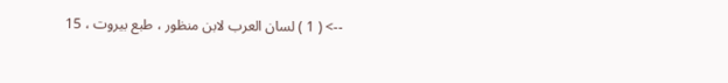--> ( 1 ) لسان العرب لابن منظور ، طبع بيروت ، 15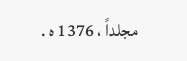مجلداً ، 1376 ه .